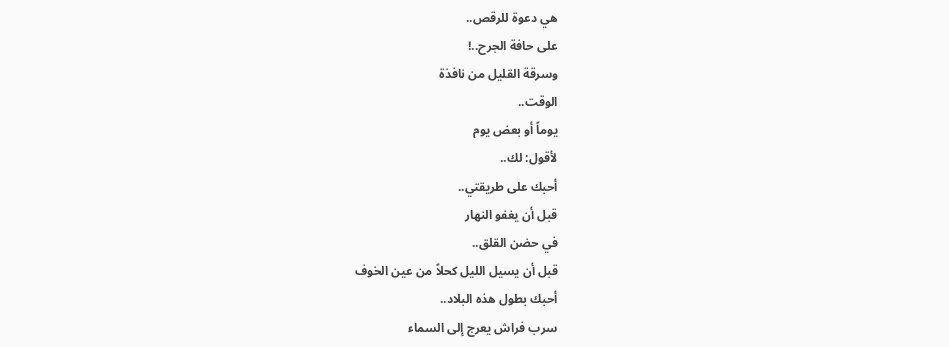هي دعوة للرقص..
على حافة الجرح..!
وسرقة القليل من نافذة
الوقت..
يوماً أو بعض يوم
لأقول: لك..
أحبك على طريقتي..
قبل أن يغفو النهار
في حضن القلق..
قبل أن يسيل الليل كحلاً من عين الخوف
أحبك بطول هذه البلاد..
سرب فراش يعرج إلى السماء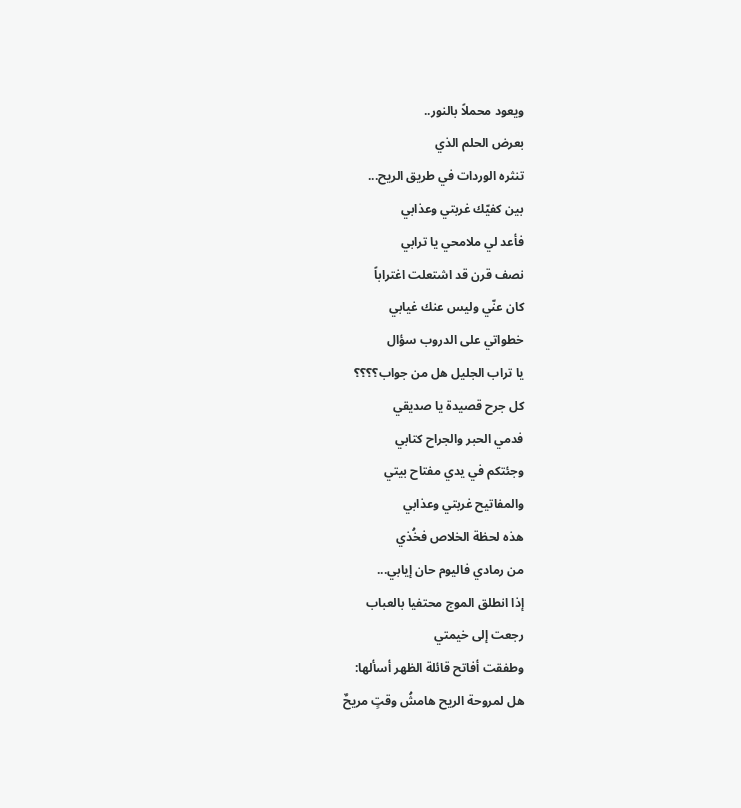ويعود محملاً بالنور..
بعرض الحلم الذي
تنثره الوردات في طريق الريح...
بين كفيّك غربتي وعذابي
فأعد لي ملامحي يا ترابي
نصف قرن قد اشتعلت اغتراباً
كان عنّي وليس عنك غيابي
خطواتي على الدروب سؤال
يا تراب الجليل هل من جواب؟؟؟؟
كل جرح قصيدة يا صديقي
فدمي الحبر والجراح كتابي
وجئتكم في يدي مفتاح بيتي
والمفاتيح غربتي وعذابي
هذه لحظة الخلاص فخُذي
من رمادي فاليوم حان إيابي...
إذا انطلق الموج محتفيا بالعباب
رجعت إلى خيمتي
وطفقت أفاتح قائلة الظهر أسألها:
هل لمروحة الريح هامشُ وقتٍ مريحٌ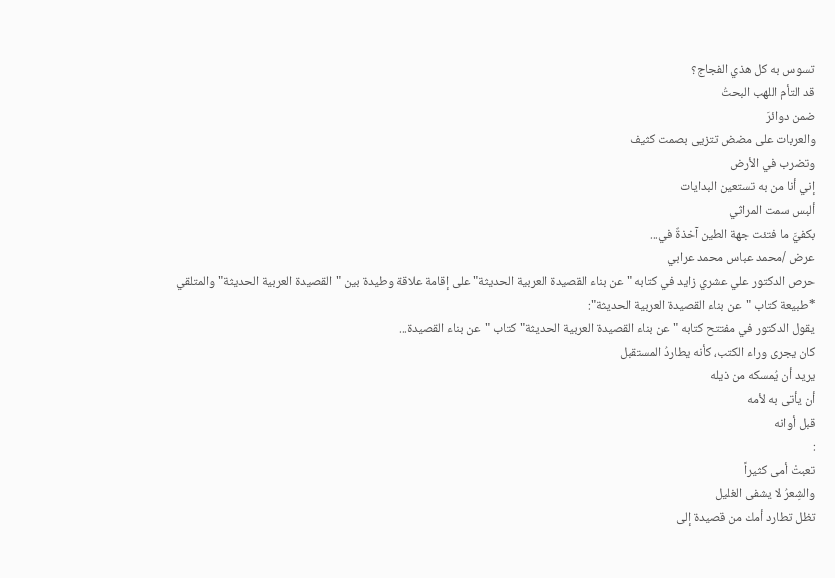تسوس به كل هذي الفجاج؟
قد التأم اللهب البحتُ
ضمن دوائرَ
والعربات على مضض تتزيى بصمت كثيف
وتضرب في الأرض
إني أنا من به تستعين البدايات
ألبس سمت المراثي
بكفيَّ ما فتئت جهة الطين آخذةٌ في...
عرض /محمد عباس محمد عرابي
حرص الدكتور علي عشري زايد في كتابه " عن بناء القصيدة العربية الحديثة" على إقامة علاقة وطيدة بين "القصيدة العربية الحديثة" والمتلقي
*طبيعة كتاب "عن بناء القصيدة العربية الحديثة":
يقول الدكتور في مفتتح كتابه " عن بناء القصيدة العربية الحديثة" كتاب "عن بناء القصيدة...
كان يجرى وراء الكتب، كأنه يطاردُ المستقبل
يريد أن يُمسكه من ذيله
أن يأتى به لأمه
قبل أوانه
:
تعبتْ أمى كثيراً
والشِعرُ لا يشفى الغليل
تظل تطارد أمك من قصيدة إلى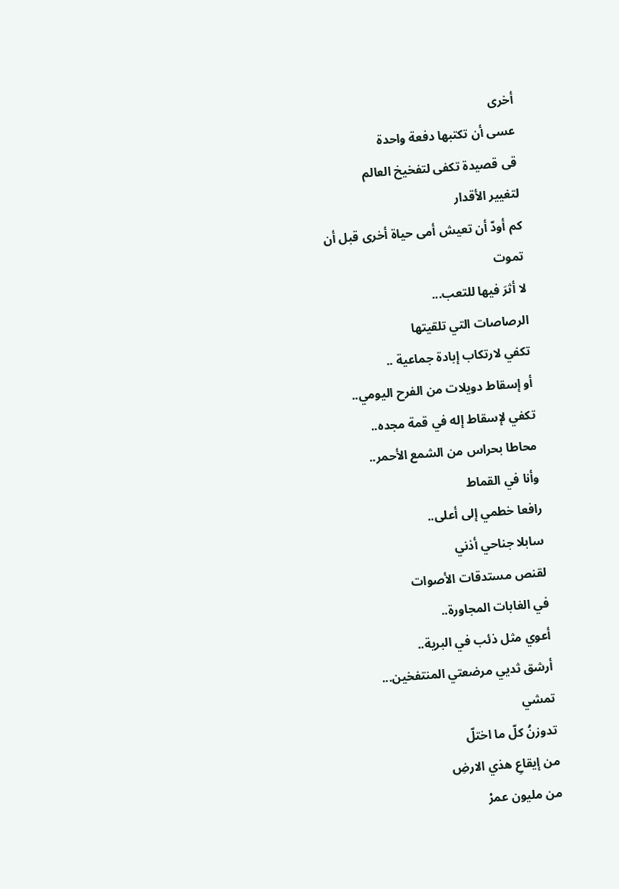أخرى
عسى أن تكتبها دفعة واحدة
قى قصيدة تكفى لتفخيخ العالم
لتغيير الأقدار
كم أودّ أن تعيش أمى حياة أخرى قبل أن تموت
لا أثرَ فيها للتعب...
الرصاصات التي تلقيتها
تكفي لارتكاب إبادة جماعية ..
أو إسقاط دويلات من الفرح اليومي..
تكفي لإسقاط إله في قمة مجده..
محاطا بحراس من الشمع الأحمر..
وأنا في القماط
رافعا خطمي إلى أعلى..
سابلا جناحي أذني
لقنص مستدقات الأصوات
في الغابات المجاورة..
أعوي مثل ذئب في البرية..
أرشق ثديي مرضعتي المنتفخين...
تمشي
تدوزنُ كلّ ما اختلّ
من إيقاعِ هذي الارضِ
من مليون عمرْ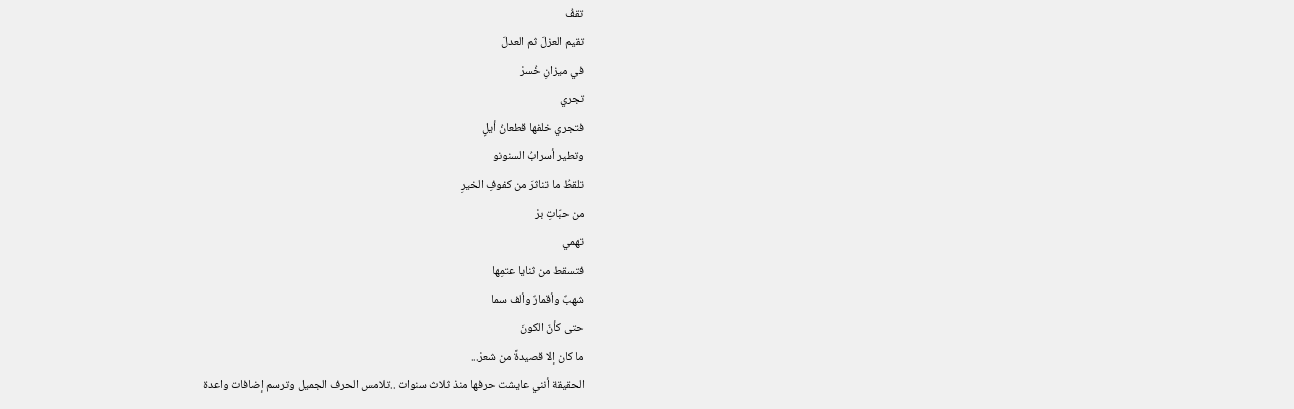تقفُ
تقيم العزلَ ثم العدلَ
في ميزانِ خُسرْ
تجري
فتجري خلفها قطعانُ أيلٍ
وتطير أسرابُ السنونو
تلقطُ ما تناثرَ من كفوفِ الخيرِ
من حبّاتِ برْ
تهمي
فتسقط من ثنايا عتمِها
شهبٌ وأقمارٌ وألف سما
حتى كأنّ الكونَ
ما كان إلا قصيدةً من شعرْ...
الحقيقة أنني عايشت حرفها منذ ثلاث سنوات ..تلامس الحرف الجميل وترسم إضافات واعدة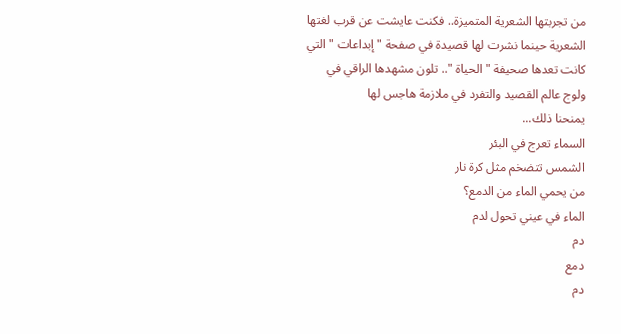من تجربتها الشعرية المتميزة.. فكنت عايشت عن قرب لغتها الشعرية حينما نشرت لها قصيدة في صفحة " إبداعات " التي كانت تعدها صحيفة " الحياة ".. تلون مشهدها الراقي في ولوج عالم القصيد والتفرد في ملازمة هاجس لها
يمنحنا ذلك...
السماء تعرج في البئر
الشمس تتضخم مثل كرة نار
من يحمي الماء من الدمع؟
الماء في عيني تحول لدم
دم
دمع
دم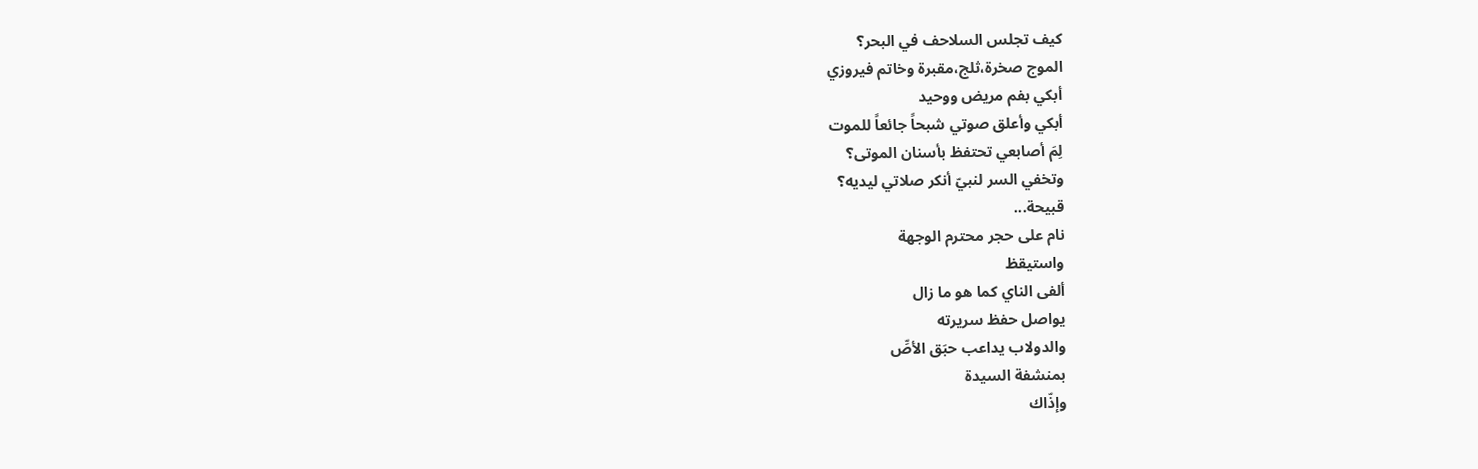كيف تجلس السلاحف في البحر؟
الموج صخرة،ثلج،مقبرة وخاتم فيروزي
أبكي بفم مريض ووحيد
أبكي وأعلق صوتي شبحاً جائعاً للموت
لِمَ أصابعي تحتفظ بأسنان الموتى؟
وتخفي السر لنبيّ أنكر صلاتي ليديه؟
قبيحة...
نام على حجر محترم الوجهة
واستيقظ
ألفى الناي كما هو ما زال
يواصل حفظ سريرته
والدولاب يداعب حبَق الأصِّ
بمنشفة السيدة
وإذّاك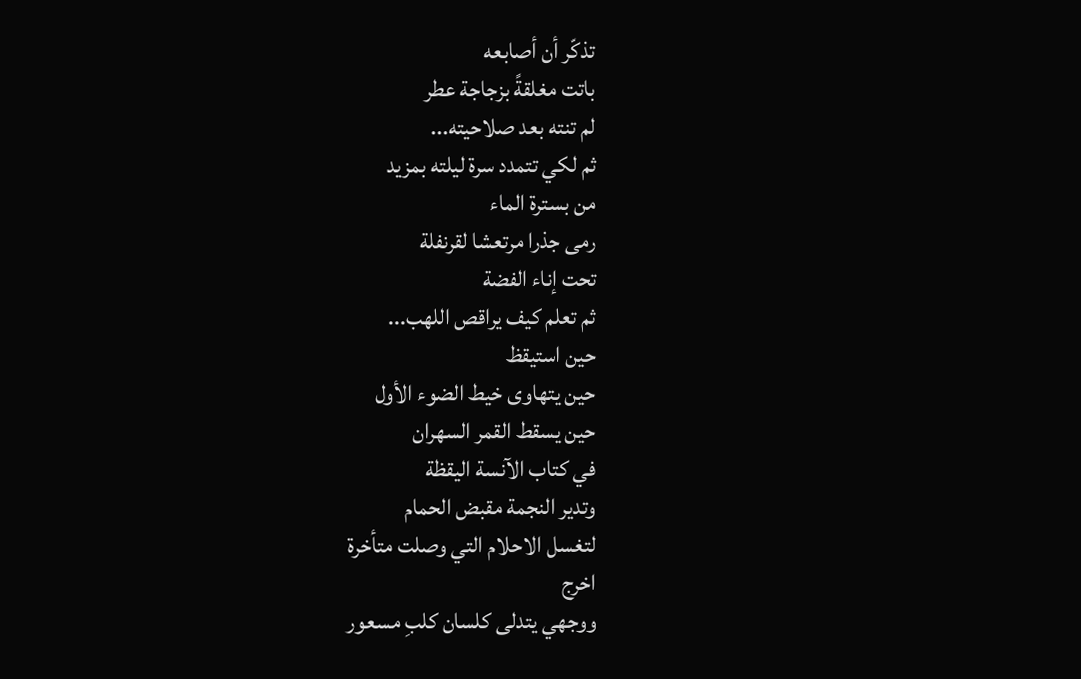تذكّر أن أصابعه
باتت مغلقةً بزجاجة عطر
لم تنته بعد صلاحيته...
ثم لكي تتمدد سرة ليلته بمزيد
من بسترة الماء
رمى جذرا مرتعشا لقرنفلة
تحت إناء الفضة
ثم تعلم كيف يراقص اللهب...
حين استيقظ
حين يتهاوى خيط الضوء الأول
حين يسقط القمر السهران
في كتاب الآنسة اليقظة
وتدير النجمة مقبض الحمام
لتغسل الاحلام التي وصلت متأخرة
اخرج
ووجهي يتدلى كلسان كلبِ مسعور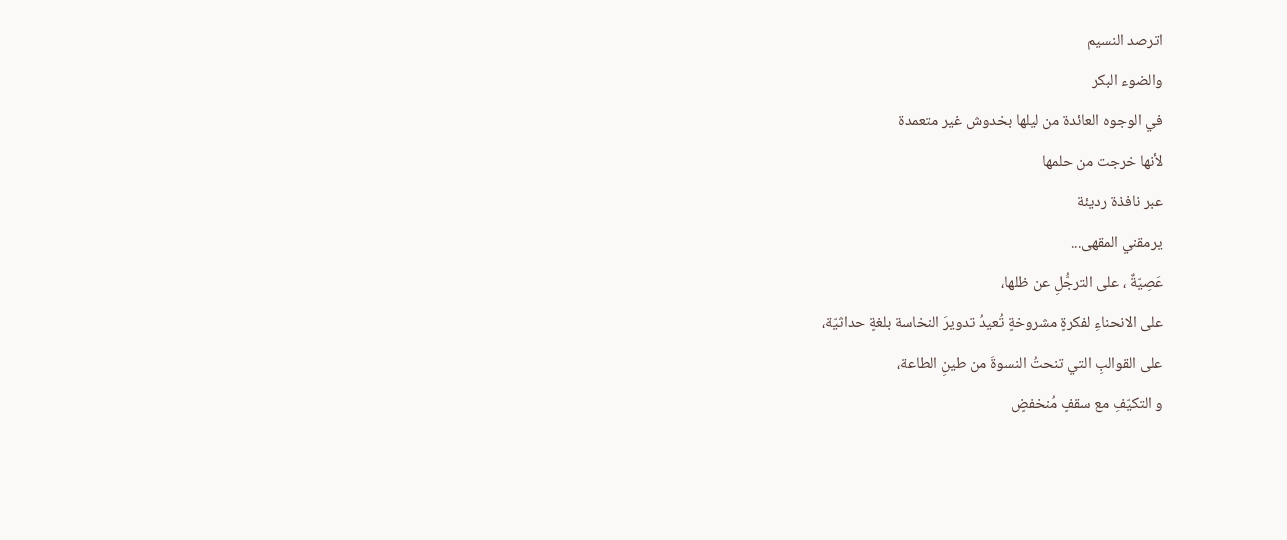اترصد النسيم
والضوء البكر
في الوجوه العائدة من ليلها بخدوش غير متعمدة
لأنها خرجت من حلمها
عبر نافذة رديئة
يرمقني المقهى...
عَصِيّةٌ ، على الترجُّلِ عن ظلها،
على الانحناءِ لفكرةٍ مشروخةٍ تُعيدُ تدويرَ النخاسة بلغةٍ حداثيّة،
على القوالبِ التي تنحتُ النسوةَ من طينِ الطاعة،
و التكيّفِ مع سقفٍ مُنخفضٍ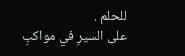للحلم .
على السيرِ في مواكبِ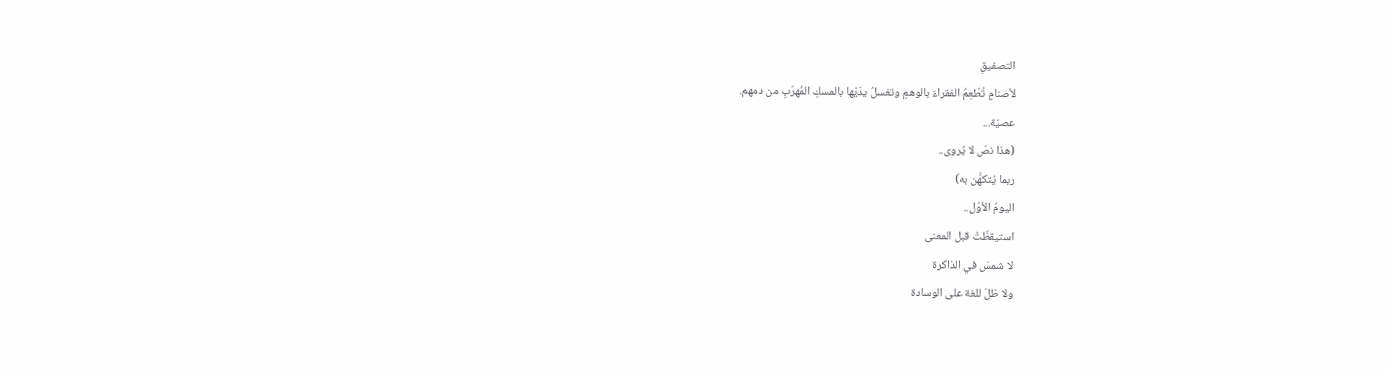التصفيقِ
لأصنامٍ تُطْعِمُ الفقراءَ بالوهمِ وتغسلُ يدَيْها بالمسكِ المُهرّبِ من دمهم.
عصيّة...
(هذا نصّ لا يُروى..
ربما يُتكهَّن به)
اليومُ الأوّل..
استيقظَتْ قبل المعنى
لا شمسَ في الذاكرة
ولا ظلّ للغة على الوسادة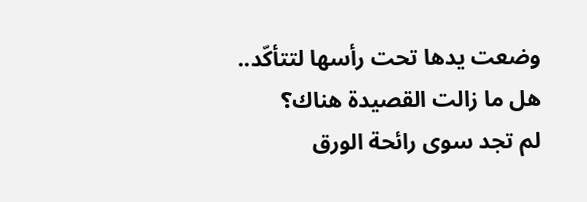وضعت يدها تحت رأسها لتتأكّد..
هل ما زالت القصيدة هناك؟
لم تجد سوى رائحة الورق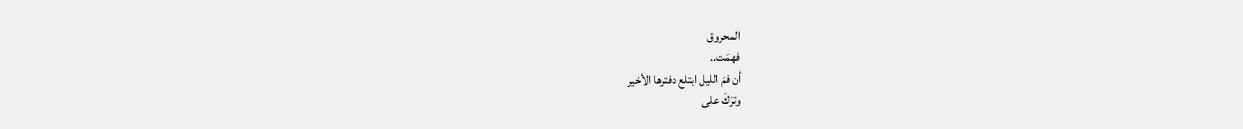المحروق
فهمَت..
أن فمَ الليل ابتلع دفترها الأخير
وترَكَ على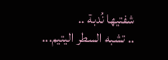شفتيها نُدبة ..
.. تشبه السطر اليتيم...